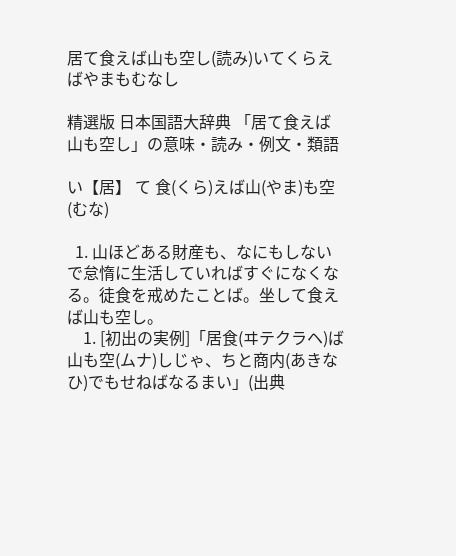居て食えば山も空し(読み)いてくらえばやまもむなし

精選版 日本国語大辞典 「居て食えば山も空し」の意味・読み・例文・類語

い【居】 て 食(くら)えば山(やま)も空(むな)

  1. 山ほどある財産も、なにもしないで怠惰に生活していればすぐになくなる。徒食を戒めたことば。坐して食えば山も空し。
    1. [初出の実例]「居食(ヰテクラヘ)ば山も空(ムナ)しじゃ、ちと商内(あきなひ)でもせねばなるまい」(出典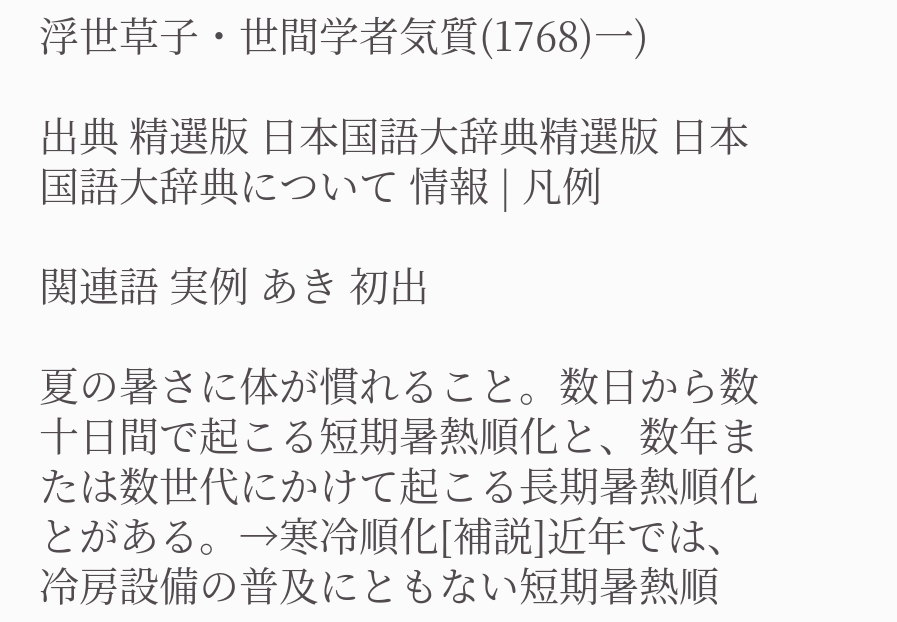浮世草子・世間学者気質(1768)一)

出典 精選版 日本国語大辞典精選版 日本国語大辞典について 情報 | 凡例

関連語 実例 あき 初出

夏の暑さに体が慣れること。数日から数十日間で起こる短期暑熱順化と、数年または数世代にかけて起こる長期暑熱順化とがある。→寒冷順化[補説]近年では、冷房設備の普及にともない短期暑熱順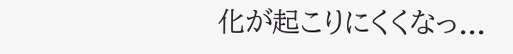化が起こりにくくなっ...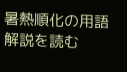暑熱順化の用語解説を読む